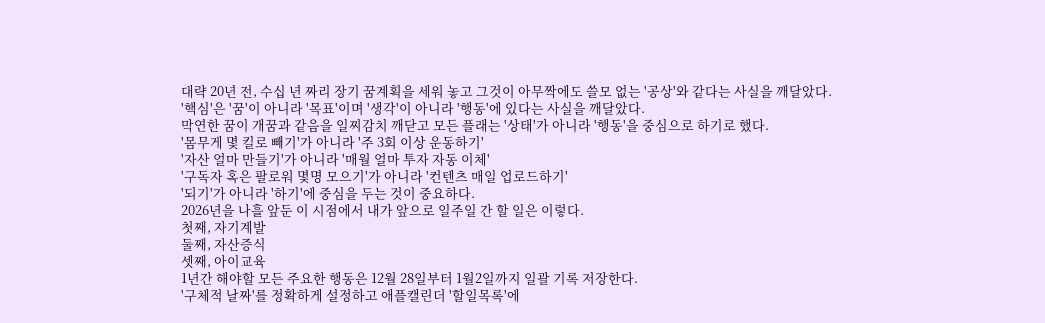대략 20년 전, 수십 년 짜리 장기 꿈계획을 세워 놓고 그것이 아무짝에도 쓸모 없는 '공상'와 같다는 사실을 깨달았다.
'핵심'은 '꿈'이 아니라 '목표'이며 '생각'이 아니라 '행동'에 있다는 사실을 깨달았다.
막연한 꿈이 개꿈과 같음을 일찌감치 깨닫고 모든 플래는 '상태'가 아니라 '행동'을 중심으로 하기로 했다.
'몸무게 몇 킬로 빼기'가 아니라 '주 3회 이상 운동하기'
'자산 얼마 만들기'가 아니라 '매월 얼마 투자 자동 이체'
'구독자 혹은 팔로워 몇명 모으기'가 아니라 '컨텐츠 매일 업로드하기'
'되기'가 아니라 '하기'에 중심을 두는 것이 중요하다.
2026년을 나흘 앞둔 이 시점에서 내가 앞으로 일주일 간 할 일은 이렇다.
첫째, 자기계발
둘째, 자산증식
셋째, 아이교육
1년간 해야할 모든 주요한 행동은 12월 28일부터 1월2일까지 일괄 기록 저장한다.
'구체적 날짜'를 정확하게 설정하고 애플캘린더 '할일목록'에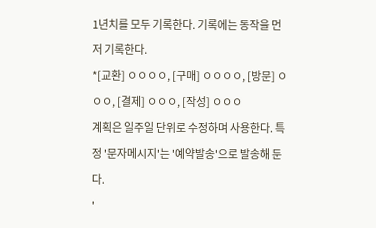1년치를 모두 기록한다. 기록에는 동작을 먼저 기록한다.
*[교환] ㅇㅇㅇㅇ, [구매] ㅇㅇㅇㅇ, [방문] ㅇㅇㅇ, [결제] ㅇㅇㅇ, [작성] ㅇㅇㅇ
계획은 일주일 단위로 수정하며 사용한다. 특정 '문자메시지'는 '예약발송'으로 발송해 둔다.
'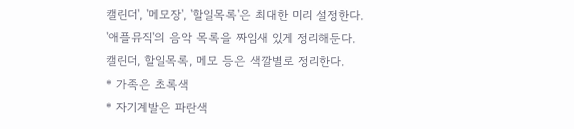캘린더', '메모장', '할일목록'은 최대한 미리 설정한다.
'애플뮤직'의 음악 목록을 짜임새 있게 정리해둔다.
캘린더, 할일목록, 메모 등은 색깔별로 정리한다.
* 가족은 초록색
* 자기계발은 파란색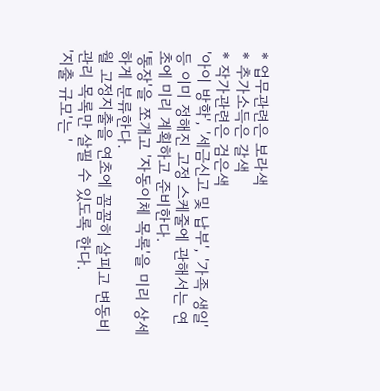* 업무관련은 보라색
* 추가소득은 갈색
* 작가관련은 검은색
'아이 방학', '세금신고 및 납부', '가족 생일' 등 이미 정해진 고정 스케줄에 관해서는 연초에 미리 계획하고 준비한다.
'통장'을 쪼개고 '자동이체 목록'을 미리 상세하게 분류한다.
월 고정지출을 연초에 꼼꼼히 살피고 변동비 관리 목록만 살필 수 있도록 한다.
'지출 규모'는 '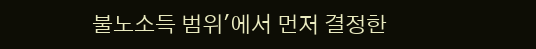불노소득 범위'에서 먼저 결정한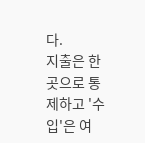다.
지출은 한 곳으로 통제하고 '수입'은 여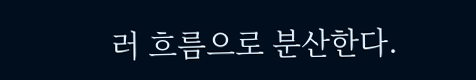러 흐름으로 분산한다.